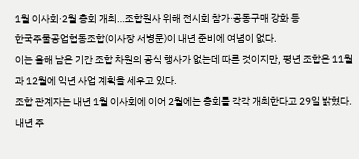1월 이사회·2월 총회 개최…조합원사 위해 전시회 참가·공동구매 강화 등
한국주물공업협동조합(이사장 서병문)이 내년 준비에 여념이 없다.
이는 올해 남은 기간 조합 차원의 공식 행사가 없는데 따른 것이지만, 평년 조합은 11월과 12월에 익년 사업 계획을 세우고 있다.
조합 관계자는 내년 1월 이사회에 이어 2월에는 총회를 각각 개최한다고 29일 밝혔다.
내년 주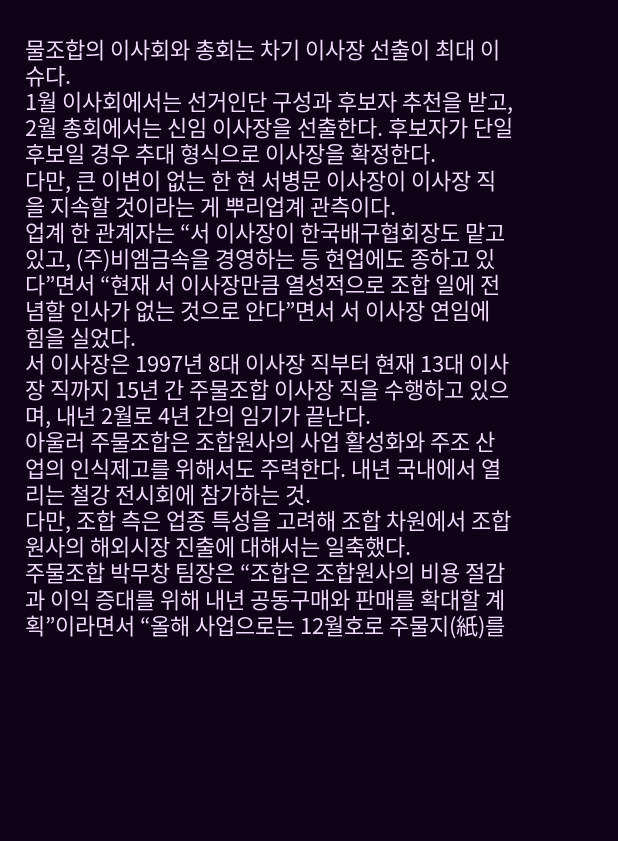물조합의 이사회와 총회는 차기 이사장 선출이 최대 이슈다.
1월 이사회에서는 선거인단 구성과 후보자 추천을 받고, 2월 총회에서는 신임 이사장을 선출한다. 후보자가 단일 후보일 경우 추대 형식으로 이사장을 확정한다.
다만, 큰 이변이 없는 한 현 서병문 이사장이 이사장 직을 지속할 것이라는 게 뿌리업계 관측이다.
업계 한 관계자는 “서 이사장이 한국배구협회장도 맡고 있고, (주)비엠금속을 경영하는 등 현업에도 종하고 있다”면서 “현재 서 이사장만큼 열성적으로 조합 일에 전념할 인사가 없는 것으로 안다”면서 서 이사장 연임에 힘을 실었다.
서 이사장은 1997년 8대 이사장 직부터 현재 13대 이사장 직까지 15년 간 주물조합 이사장 직을 수행하고 있으며, 내년 2월로 4년 간의 임기가 끝난다.
아울러 주물조합은 조합원사의 사업 활성화와 주조 산업의 인식제고를 위해서도 주력한다. 내년 국내에서 열리는 철강 전시회에 참가하는 것.
다만, 조합 측은 업종 특성을 고려해 조합 차원에서 조합원사의 해외시장 진출에 대해서는 일축했다.
주물조합 박무창 팀장은 “조합은 조합원사의 비용 절감과 이익 증대를 위해 내년 공동구매와 판매를 확대할 계획”이라면서 “올해 사업으로는 12월호로 주물지(紙)를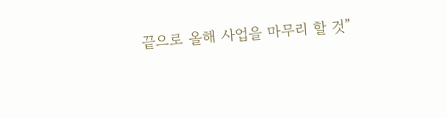끝으로 올해 사업을 마무리 할 것”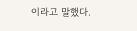이라고 말했다.